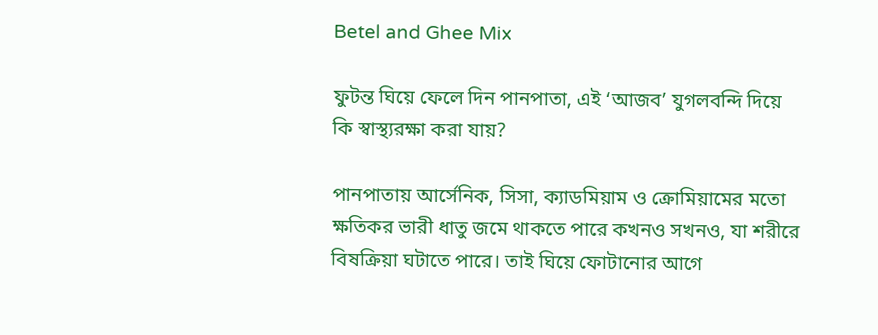Betel and Ghee Mix

ফুটন্ত ঘিয়ে ফেলে দিন পানপাতা, এই ‘আজব’ যুগলবন্দি দিয়ে কি স্বাস্থ্যরক্ষা করা যায়?

পানপাতায় আর্সেনিক, সিসা, ক্যাডমিয়াম ও ক্রোমিয়ামের মতো ক্ষতিকর ভারী ধাতু জমে থাকতে পারে কখনও সখনও, যা শরীরে বিষক্রিয়া ঘটাতে পারে। তাই ঘিয়ে ফোটানোর আগে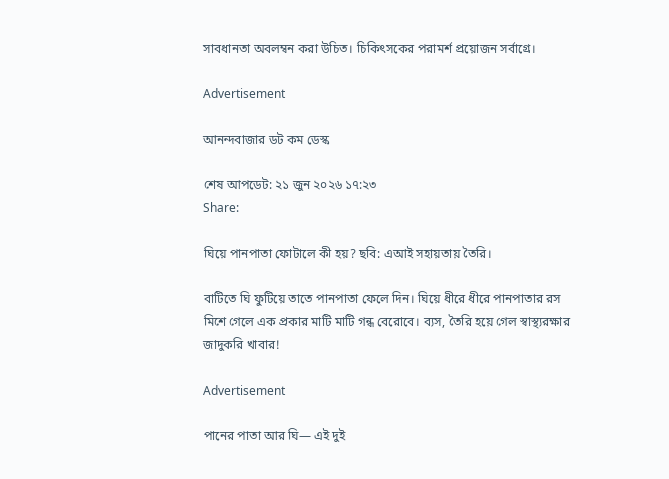সাবধানতা অবলম্বন করা উচিত। চিকিৎসকের পরামর্শ প্রয়োজন সর্বাগ্রে।

Advertisement

আনন্দবাজার ডট কম ডেস্ক

শেষ আপডেট: ২১ জুন ২০২৬ ১৭:২৩
Share:

ঘিয়ে পানপাতা ফোটালে কী হয়? ছবি: এআই সহায়তায় তৈরি।

বাটিতে ঘি ফুটিয়ে তাতে পানপাতা ফেলে দিন। ঘিয়ে ধীরে ধীরে পানপাতার রস মিশে গেলে এক প্রকার মাটি মাটি গন্ধ বেরোবে। ব্যস, তৈরি হয়ে গেল স্বাস্থ্যরক্ষার জাদুকরি খাবার!

Advertisement

পানের পাতা আর ঘি— এই দুই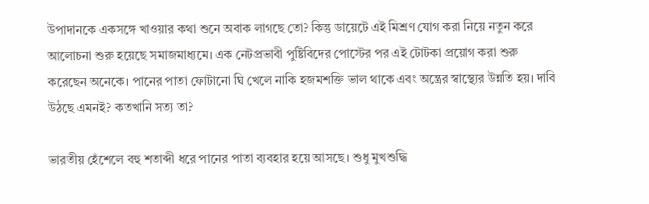উপাদানকে একসঙ্গে খাওয়ার কথা শুনে অবাক লাগছে তো? কিন্তু ডায়েটে এই মিশ্রণ যোগ করা নিয়ে নতুন করে আলোচনা শুরু হয়েছে সমাজমাধ্যমে। এক নেটপ্রভাবী পুষ্টিবিদের পোস্টের পর এই টোটকা প্রয়োগ করা শুরু করেছেন অনেকে। পানের পাতা ফোটানো ঘি খেলে নাকি হজমশক্তি ভাল থাকে এবং অন্ত্রের স্বাস্থ্যের উন্নতি হয়। দাবি উঠছে এমনই? কতখানি সত্য তা?

ভারতীয় হেঁশেলে বহু শতাব্দী ধরে পানের পাতা ব্যবহার হয়ে আসছে। শুধু মুখশুদ্ধি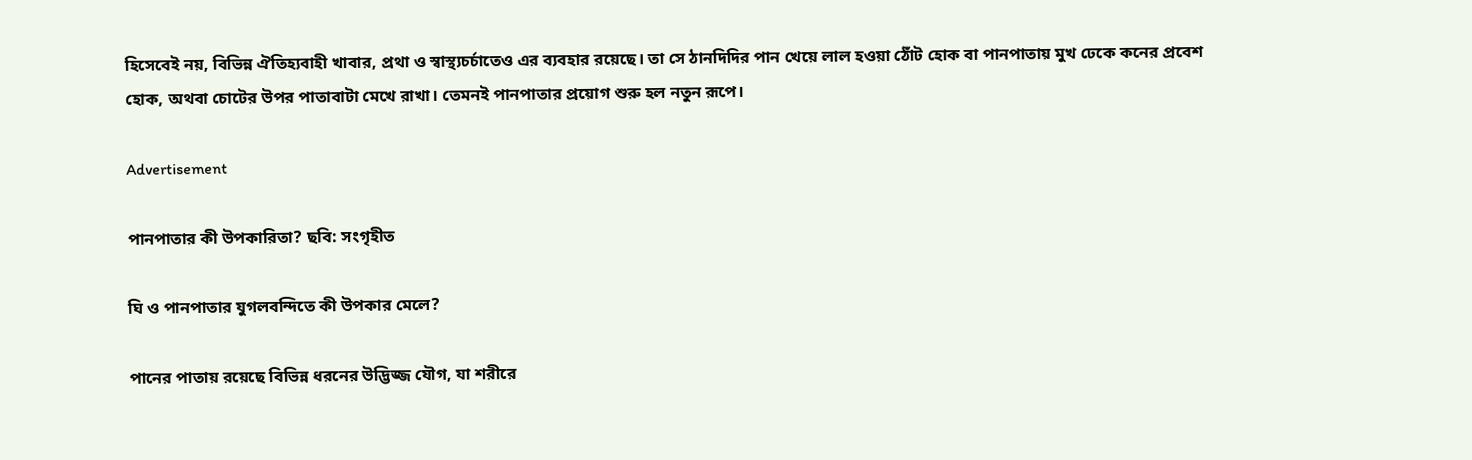হিসেবেই নয়, বিভিন্ন ঐতিহ্যবাহী খাবার, প্রথা ও স্বাস্থ্যচর্চাতেও এর ব্যবহার রয়েছে। তা সে ঠানদিদির পান খেয়ে লাল হওয়া ঠোঁট হোক বা পানপাতায় মুখ ঢেকে কনের প্রবেশ হোক, অথবা চোটের উপর পাতাবাটা মেখে রাখা। তেমনই পানপাতার প্রয়োগ শুরু হল নতুন রূপে।

Advertisement

পানপাতার কী উপকারিতা? ছবি: সংগৃহীত

ঘি ও পানপাতার যুগলবন্দিতে কী উপকার মেলে?

পানের পাতায় রয়েছে বিভিন্ন ধরনের উদ্ভিজ্জ যৌগ, যা শরীরে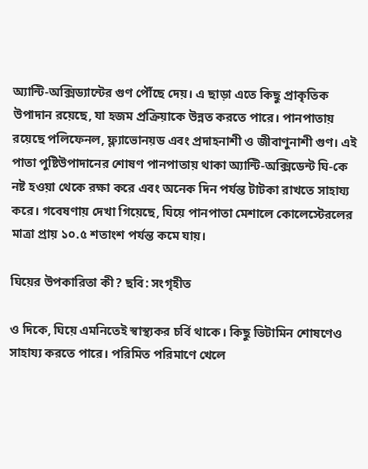অ্যান্টি-অক্সিড্যান্টের গুণ পৌঁছে দেয়। এ ছাড়া এতে কিছু প্রাকৃতিক উপাদান রয়েছে, যা হজম প্রক্রিয়াকে উন্নত করতে পারে। পানপাতায় রয়েছে পলিফেনল, ফ্ল্যাভোনয়ড এবং প্রদাহনাশী ও জীবাণুনাশী গুণ। এই পাতা পুষ্টিউপাদানের শোষণ পানপাতায় থাকা অ্যান্টি-অক্সিডেন্ট ঘি-কে নষ্ট হওয়া থেকে রক্ষা করে এবং অনেক দিন পর্যন্ত টাটকা রাখতে সাহায্য করে। গবেষণায় দেখা গিয়েছে, ঘিয়ে পানপাতা মেশালে কোলেস্টেরলের মাত্রা প্রায় ১০.৫ শতাংশ পর্যন্ত কমে যায়।

ঘিয়ের উপকারিতা কী? ছবি: সংগৃহীত

ও দিকে, ঘিয়ে এমনিতেই স্বাস্থ্যকর চর্বি থাকে। কিছু ভিটামিন শোষণেও সাহায্য করতে পারে। পরিমিত পরিমাণে খেলে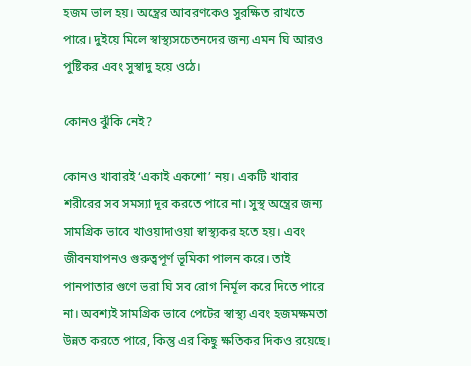হজম ভাল হয়। অন্ত্রের আবরণকেও সুরক্ষিত রাখতে পারে। দুইয়ে মিলে স্বাস্থ্যসচেতনদের জন্য এমন ঘি আরও পুষ্টিকর এবং সুস্বাদু হয়ে ওঠে।

কোনও ঝুঁকি নেই?

কোনও খাবারই ‘একাই একশো’ নয়। একটি খাবার শরীরের সব সমস্যা দূর করতে পারে না। সুস্থ অন্ত্রের জন্য সামগ্রিক ভাবে খাওয়াদাওয়া স্বাস্থ্যকর হতে হয়। এবং জীবনযাপনও গুরুত্বপূর্ণ ভূমিকা পালন করে। তাই পানপাতার গুণে ভরা ঘি সব রোগ নির্মূল করে দিতে পারে না। অবশ্যই সামগ্রিক ভাবে পেটের স্বাস্থ্য এবং হজমক্ষমতা উন্নত করতে পারে, কিন্তু এর কিছু ক্ষতিকর দিকও রয়েছে।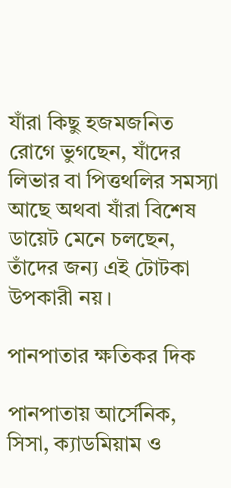যাঁরা কিছু হজমজনিত রোগে ভুগছেন, যাঁদের লিভার বা পিত্তথলির সমস্যা আছে অথবা যাঁরা বিশেষ ডায়েট মেনে চলছেন, তাঁদের জন্য এই টোটকা উপকারী নয়।

পানপাতার ক্ষতিকর দিক

পানপাতায় আর্সেনিক, সিসা, ক্যাডমিয়াম ও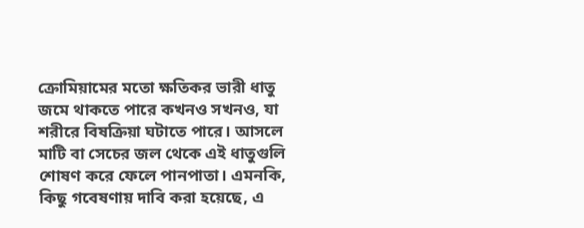ক্রোমিয়ামের মতো ক্ষতিকর ভারী ধাতু জমে থাকতে পারে কখনও সখনও, যা শরীরে বিষক্রিয়া ঘটাতে পারে। আসলে মাটি বা সেচের জল থেকে এই ধাতুগুলি শোষণ করে ফেলে পানপাতা। এমনকি, কিছু গবেষণায় দাবি করা হয়েছে, এ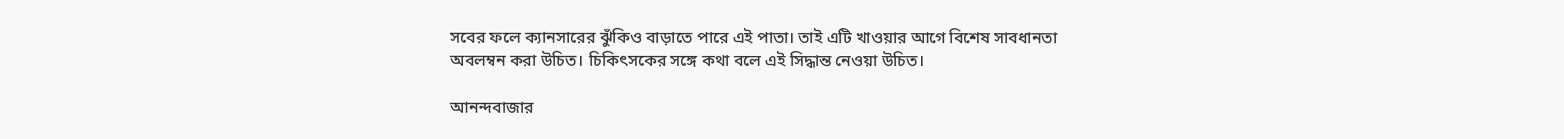সবের ফলে ক্যানসারের ঝুঁকিও বাড়াতে পারে এই পাতা। তাই এটি খাওয়ার আগে বিশেষ সাবধানতা অবলম্বন করা উচিত। চিকিৎসকের সঙ্গে কথা বলে এই সিদ্ধান্ত নেওয়া উচিত।

আনন্দবাজার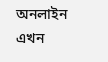অনলাইন এখন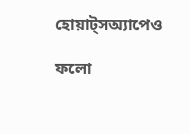হোয়াট্‌সঅ্যাপেও

ফলো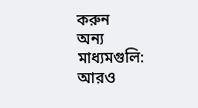করুন
অন্য মাধ্যমগুলি:
আরও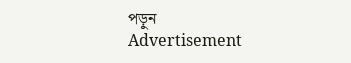পড়ুন
Advertisement